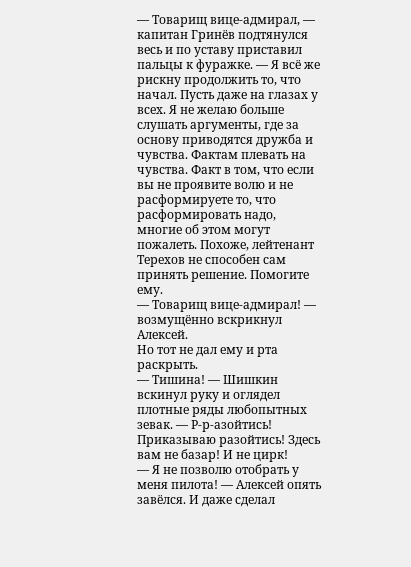— Товарищ вице-адмирал, — капитан Гринёв подтянулся весь и по уставу приставил пальцы к фуражке. — Я всё же рискну продолжить то, что начал. Пусть даже на глазах у всех. Я не желаю больше слушать аргументы, где за основу приводятся дружба и чувства. Фактам плевать на чувства. Факт в том, что если вы не проявите волю и не расформируете то, что расформировать надо, многие об этом могут пожалеть. Похоже, лейтенант Терехов не способен сам принять решение. Помогите ему.
— Товарищ вице-адмирал! — возмущённо вскрикнул Алексей.
Но тот не дал ему и рта раскрыть.
— Тишина! — Шишкин вскинул руку и оглядел плотные ряды любопытных зевак. — Р-р-азойтись! Приказываю разойтись! Здесь вам не базар! И не цирк!
— Я не позволю отобрать у меня пилота! — Алексей опять завёлся. И даже сделал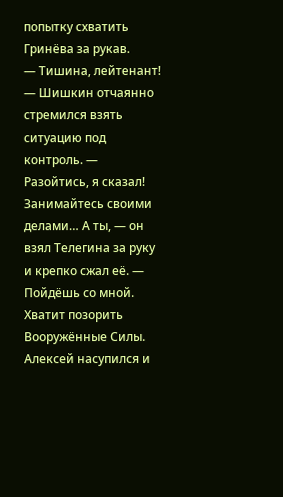попытку схватить Гринёва за рукав.
— Тишина, лейтенант! — Шишкин отчаянно стремился взять ситуацию под контроль. — Разойтись, я сказал! Занимайтесь своими делами… А ты, — он взял Телегина за руку и крепко сжал её. — Пойдёшь со мной. Хватит позорить Вооружённые Силы.
Алексей насупился и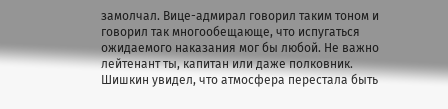замолчал. Вице-адмирал говорил таким тоном и говорил так многообещающе, что испугаться ожидаемого наказания мог бы любой. Не важно лейтенант ты, капитан или даже полковник.
Шишкин увидел, что атмосфера перестала быть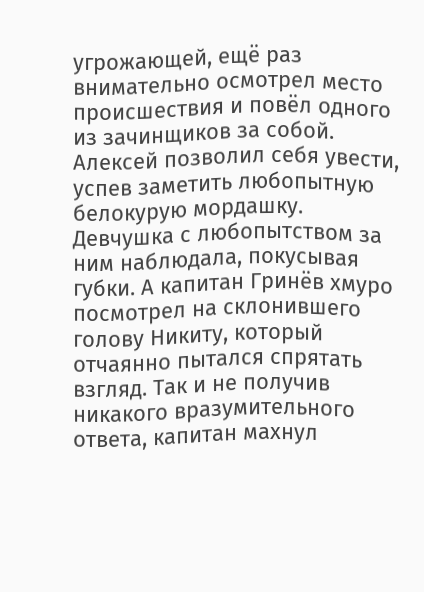угрожающей, ещё раз внимательно осмотрел место происшествия и повёл одного из зачинщиков за собой. Алексей позволил себя увести, успев заметить любопытную белокурую мордашку. Девчушка с любопытством за ним наблюдала, покусывая губки. А капитан Гринёв хмуро посмотрел на склонившего голову Никиту, который отчаянно пытался спрятать взгляд. Так и не получив никакого вразумительного ответа, капитан махнул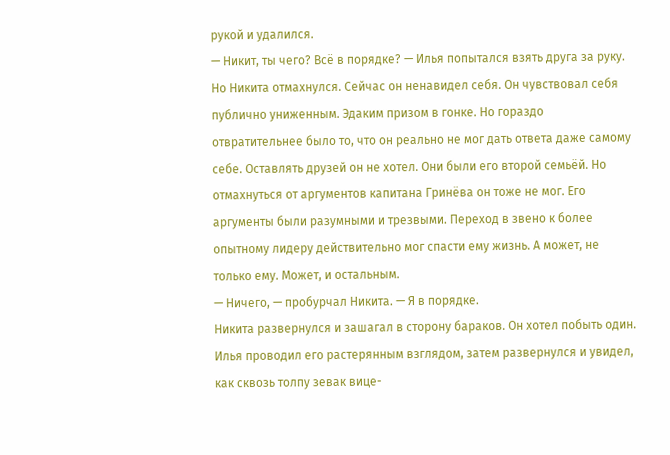рукой и удалился.
— Никит, ты чего? Всё в порядке? — Илья попытался взять друга за руку.
Но Никита отмахнулся. Сейчас он ненавидел себя. Он чувствовал себя публично униженным. Эдаким призом в гонке. Но гораздо отвратительнее было то, что он реально не мог дать ответа даже самому себе. Оставлять друзей он не хотел. Они были его второй семьёй. Но отмахнуться от аргументов капитана Гринёва он тоже не мог. Его аргументы были разумными и трезвыми. Переход в звено к более опытному лидеру действительно мог спасти ему жизнь. А может, не только ему. Может, и остальным.
— Ничего, — пробурчал Никита. — Я в порядке.
Никита развернулся и зашагал в сторону бараков. Он хотел побыть один.
Илья проводил его растерянным взглядом, затем развернулся и увидел, как сквозь толпу зевак вице-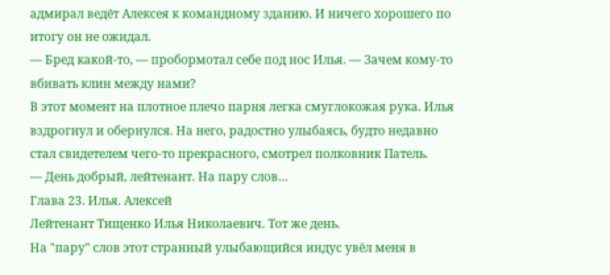адмирал ведёт Алексея к командному зданию. И ничего хорошего по итогу он не ожидал.
— Бред какой-то, — пробормотал себе под нос Илья. — Зачем кому-то вбивать клин между нами?
В этот момент на плотное плечо парня легка смуглокожая рука. Илья вздрогнул и обернулся. На него, радостно улыбаясь, будто недавно стал свидетелем чего-то прекрасного, смотрел полковник Патель.
— День добрый, лейтенант. На пару слов…
Глава 23. Илья. Алексей
Лейтенант Тищенко Илья Николаевич. Тот же день.
На "пару" слов этот странный улыбающийся индус увёл меня в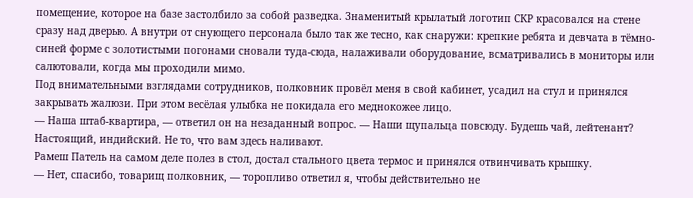помещение, которое на базе застолбило за собой разведка. Знаменитый крылатый логотип СКР красовался на стене сразу над дверью. А внутри от снующего персонала было так же тесно, как снаружи: крепкие ребята и девчата в тёмно-синей форме с золотистыми погонами сновали туда-сюда, налаживали оборудование, всматривались в мониторы или салютовали, когда мы проходили мимо.
Под внимательными взглядами сотрудников, полковник провёл меня в свой кабинет, усадил на стул и принялся закрывать жалюзи. При этом весёлая улыбка не покидала его меднокожее лицо.
— Наша штаб-квартира, — ответил он на незаданный вопрос. — Наши щупальца повсюду. Будешь чай, лейтенант? Настоящий, индийский. Не то, что вам здесь наливают.
Рамеш Патель на самом деле полез в стол, достал стального цвета термос и принялся отвинчивать крышку.
— Нет, спасибо, товарищ полковник, — торопливо ответил я, чтобы действительно не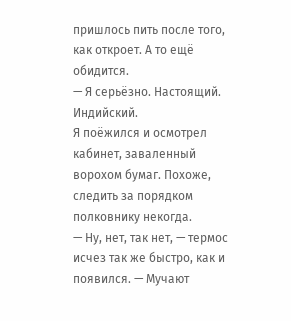пришлось пить после того, как откроет. А то ещё обидится.
— Я серьёзно. Настоящий. Индийский.
Я поёжился и осмотрел кабинет, заваленный ворохом бумаг. Похоже, следить за порядком полковнику некогда.
— Ну, нет, так нет, — термос исчез так же быстро, как и появился. — Мучают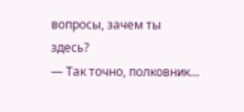вопросы, зачем ты здесь?
— Так точно, полковник…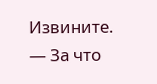Извините.
— За что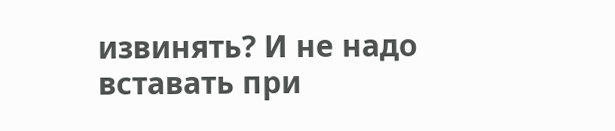извинять? И не надо вставать при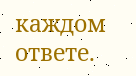каждом ответе.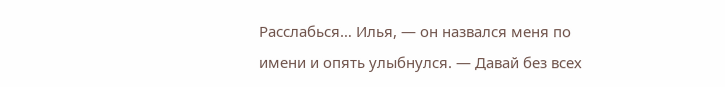Расслабься… Илья, — он назвался меня по имени и опять улыбнулся. — Давай без всех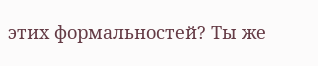этих формальностей? Ты же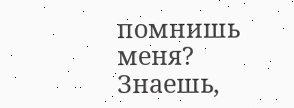помнишь меня? Знаешь,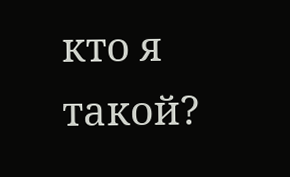кто я такой?